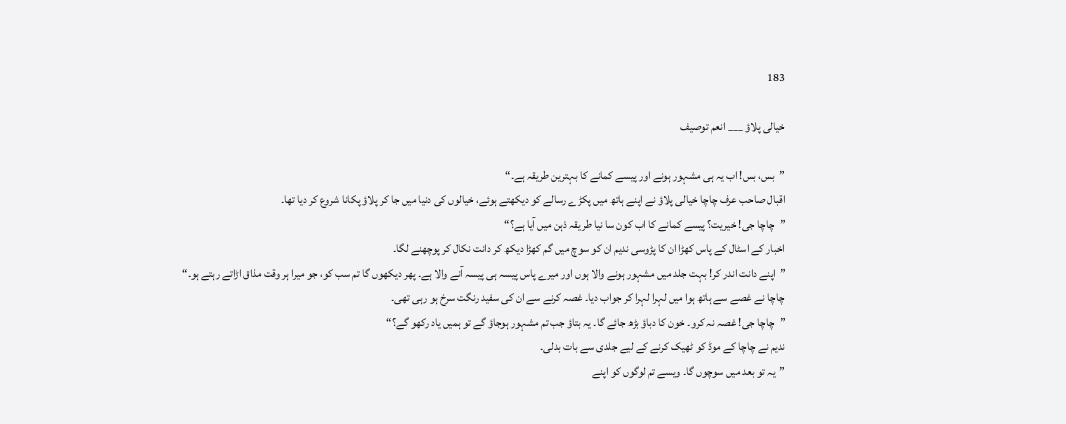183

خیالی پلاؤ ___ انعم توصیف

”بس، بس! اب یہ ہی مشہور ہونے اور پیسے کمانے کا بہترین طریقہ ہے۔“
اقبال صاحب عرف چاچا خیالی پلاؤ نے اپنے ہاتھ میں پکڑے رسالے کو دیکھتے ہوئے، خیالوں کی دنیا میں جا کر پلاؤ پکانا شروع کر دیا تھا۔
”چاچا جی! خیریت؟ پیسے کمانے کا اب کون سا نیا طریقہ ذہن میں آیا ہے؟“
اخبار کے اسٹال کے پاس کھڑا ان کا پڑوسی ندیم ان کو سوچ میں گم کھڑا دیکھ کر دانت نکال کر پوچھنے لگا۔
”اپنے دانت اندر کر! بہت جلد میں مشہور ہونے والا ہوں اور میرے پاس پیسہ ہی پیسہ آنے والا ہے۔ پھر دیکھوں گا تم سب کو، جو میرا ہر وقت مذاق اڑاتے رہتے ہو۔“
چاچا نے غصے سے ہاتھ ہوا میں لہرا لہرا کر جواب دیا۔ غصہ کرنے سے ان کی سفید رنگت سرخ ہو رہی تھی۔
”چاچا جی! غصہ نہ کرو۔ خون کا دباؤ بڑھ جائے گا۔ یہ بتاؤ جب تم مشہور ہوجاؤ گے تو ہمیں یاد رکھو گے؟“
ندیم نے چاچا کے موڈ کو ٹھیک کرنے کے لیے جلدی سے بات بدلی۔
”یہ تو بعد میں سوچوں گا۔ ویسے تم لوگوں کو اپنے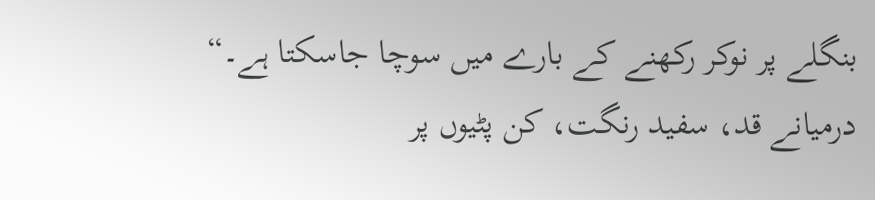بنگلے پر نوکر رکھنے کے بارے میں سوچا جاسکتا ہے۔“
درمیانے قد، سفید رنگت، کن پٹیوں پر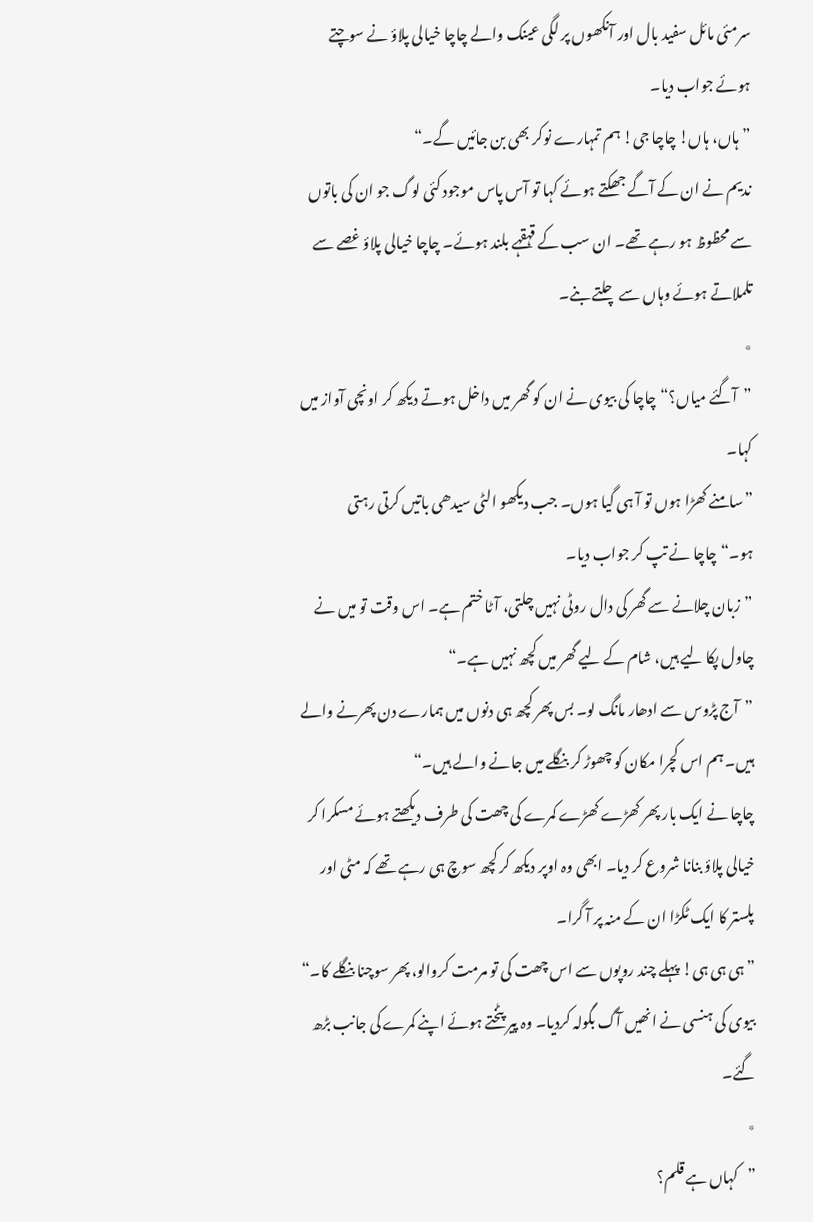سرمئی مائل سفید بال اور آنکھوں پر لگی عینک والے چاچا خیالی پلاؤ نے سوچتے ہوئے جواب دیا۔
”ہاں، ہاں! چاچا جی! ہم تمہارے نوکر بھی بن جائیں گے۔“
ندیم نے ان کے آگے جھکتے ہوئے کہا تو آس پاس موجود کئی لوگ جو ان کی باتوں سے محظوظ ہو رہے تھے۔ ان سب کے قہقہے بلند ہوئے۔ چاچا خیالی پلاؤ غصے سے تلملاتے ہوئے وہاں سے چلتے بنے۔
٭
”آگئے میاں؟“چاچا کی بیوی نے ان کو گھر میں داخل ہوتے دیکھ کر اونچی آواز میں کہا۔
”سامنے کھڑا ہوں تو آ ہی گیا ہوں۔ جب دیکھو الٹی سیدھی باتیں کرتی رہتی ہو۔“چاچا نے تپ کر جواب دیا۔
”زبان چلانے سے گھر کی دال روٹی نہیں چلتی، آٹا ختم ہے۔ اس وقت تو میں نے چاول پکا لیے ہیں، شام کے لیے گھر میں کچھ نہیں ہے۔“
”آج پڑوس سے ادھار مانگ لو۔ بس پھر کچھ ہی دنوں میں ہمارے دن پھرنے والے ہیں۔ ہم اس کچرا مکان کو چھوڑ کر بنگلے میں جانے والے ہیں۔“
چاچا نے ایک بار پھر کھڑے کھڑے کمرے کی چھت کی طرف دیکھتے ہوئے مسکرا کر خیالی پلاؤ بنانا شروع کر دیا۔ ابھی وہ اوپر دیکھ کر کچھ سوچ ہی رہے تھے کہ مٹی اور پلستر کا ایک ٹکڑا ان کے منہ پر آ گرا۔
”ہی ہی ہی! پہلے چند روپوں سے اس چھت کی تو مرمت کروالو، پھر سوچنا بنگلے کا۔“
بیوی کی ہنسی نے انھیں آگ بگولہ کردیا۔ وہ پیر پٹختے ہوئے اپنے کمرے کی جانب بڑھ گئے۔
٭
”کہاں ہے قلم؟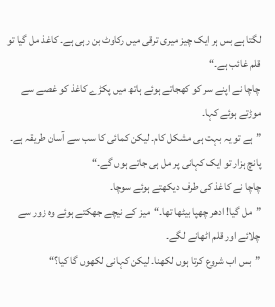لگتا ہے بس ہر ایک چیز میری ترقی میں رکاوٹ بن رہی ہے۔ کاغذ مل گیا تو قلم غائب ہے۔“
چاچا نے اپنے سر کو کھجاتے ہوئے ہاتھ میں پکڑے کاغذ کو غصے سے موڑتے ہوئے کہا۔
”ہے تو یہ بہت ہی مشکل کام۔ لیکن کمائی کا سب سے آسان طریقہ ہے۔ پانچ ہزار تو ایک کہانی پر مل ہی جاتے ہوں گے۔“
چاچا نے کاغذ کی طرف دیکھتے ہوئے سوچا۔
”مل گیا! ادھر چھپا بیٹھا تھا۔“میز کے نیچے جھکتے ہوئے وہ زور سے چلائے اور قلم اٹھانے لگے۔
”بس اب شروع کرتا ہوں لکھنا۔ لیکن کہانی لکھوں گا کیا؟“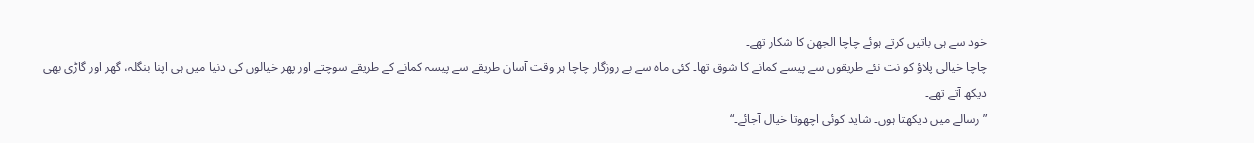خود سے ہی باتیں کرتے ہوئے چاچا الجھن کا شکار تھے۔
چاچا خیالی پلاؤ کو نت نئے طریقوں سے پیسے کمانے کا شوق تھا۔ کئی ماہ سے بے روزگار چاچا ہر وقت آسان طریقے سے پیسہ کمانے کے طریقے سوچتے اور پھر خیالوں کی دنیا میں ہی اپنا بنگلہ، گھر اور گاڑی بھی دیکھ آتے تھے۔
”رسالے میں دیکھتا ہوں۔ شاید کوئی اچھوتا خیال آجائے۔“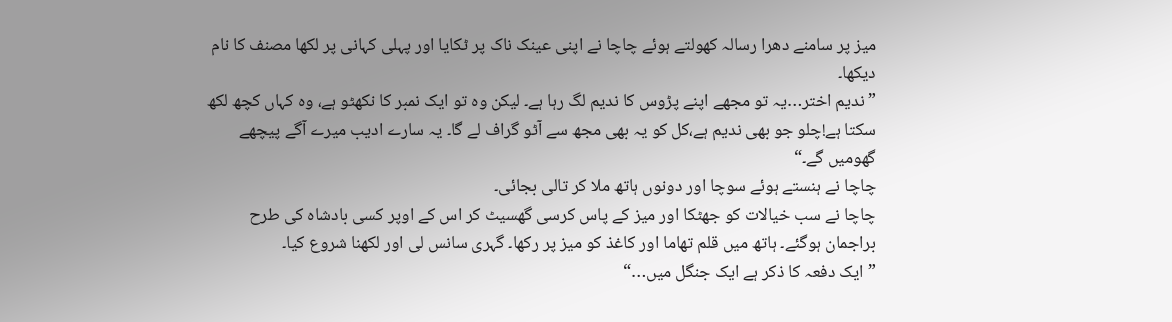میز پر سامنے دھرا رسالہ کھولتے ہوئے چاچا نے اپنی عینک ناک پر ٹکایا اور پہلی کہانی پر لکھا مصنف کا نام دیکھا۔
”ندیم اختر…یہ تو مجھے اپنے پڑوس کا ندیم لگ رہا ہے۔ لیکن وہ تو ایک نمبر کا نکھٹو ہے، وہ کہاں کچھ لکھ سکتا ہے!چلو جو بھی ندیم ہے،کل کو یہ بھی مجھ سے آٹو گراف لے گا۔ یہ سارے ادیب میرے آگے پیچھے گھومیں گے۔“
چاچا نے ہنستے ہوئے سوچا اور دونوں ہاتھ ملا کر تالی بجائی۔
چاچا نے سب خیالات کو جھٹکا اور میز کے پاس کرسی گھسیٹ کر اس کے اوپر کسی بادشاہ کی طرح براجمان ہوگئے۔ ہاتھ میں قلم تھاما اور کاغذ کو میز پر رکھا۔ گہری سانس لی اور لکھنا شروع کیا۔
”ایک دفعہ کا ذکر ہے ایک جنگل میں…“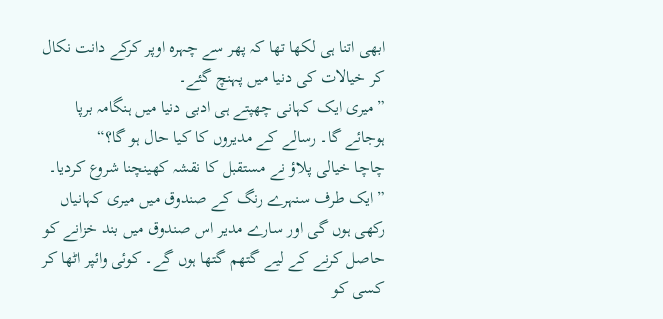ابھی اتنا ہی لکھا تھا کہ پھر سے چہرہ اوپر کرکے دانت نکال کر خیالات کی دنیا میں پہنچ گئے۔
”میری ایک کہانی چھپتے ہی ادبی دنیا میں ہنگامہ برپا ہوجائے گا۔ رسالے کے مدیروں کا کیا حال ہو گا؟“
چاچا خیالی پلاؤ نے مستقبل کا نقشہ کھینچنا شروع کردیا۔
”ایک طرف سنہرے رنگ کے صندوق میں میری کہانیاں رکھی ہوں گی اور سارے مدیر اس صندوق میں بند خزانے کو حاصل کرنے کے لیے گتھم گتھا ہوں گے۔ کوئی وائپر اٹھا کر کسی کو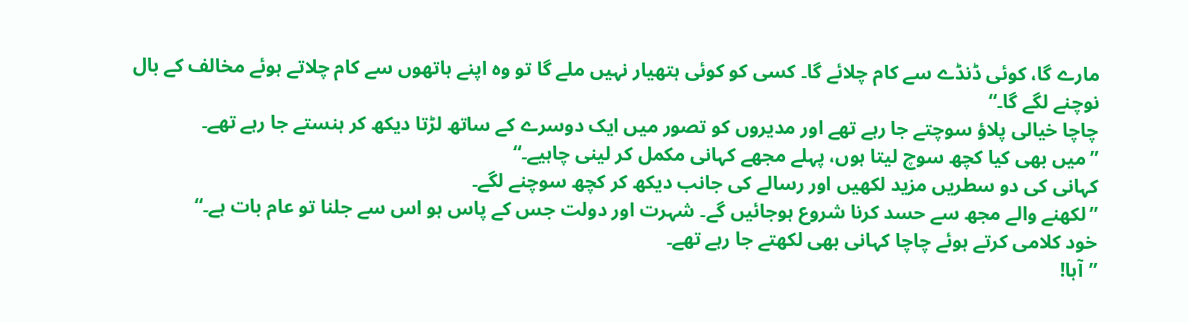مارے گا، کوئی ڈنڈے سے کام چلائے گا۔ کسی کو کوئی ہتھیار نہیں ملے گا تو وہ اپنے ہاتھوں سے کام چلاتے ہوئے مخالف کے بال نوچنے لگے گا۔“
چاچا خیالی پلاؤ سوچتے جا رہے تھے اور مدیروں کو تصور میں ایک دوسرے کے ساتھ لڑتا دیکھ کر ہنستے جا رہے تھے۔
”میں بھی کیا کچھ سوچ لیتا ہوں، پہلے مجھے کہانی مکمل کر لینی چاہیے۔“
کہانی کی دو سطریں مزید لکھیں اور رسالے کی جانب دیکھ کر کچھ سوچنے لگے۔
”لکھنے والے مجھ سے حسد کرنا شروع ہوجائیں گے۔ شہرت اور دولت جس کے پاس ہو اس سے جلنا تو عام بات ہے۔“
خود کلامی کرتے ہوئے چاچا کہانی بھی لکھتے جا رہے تھے۔
”آہا!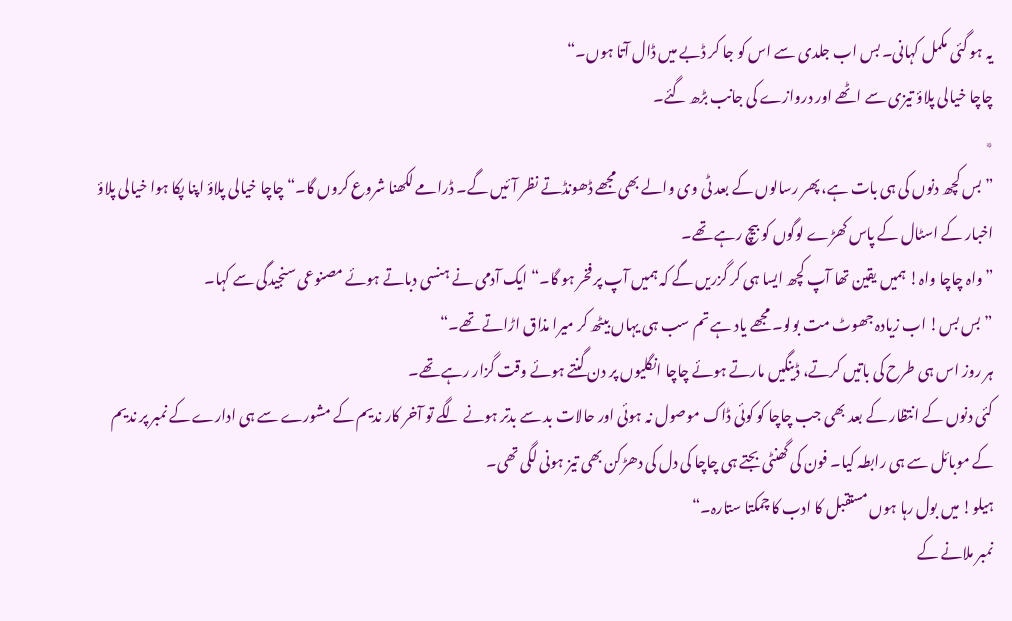یہ ہو گئی مکمل کہانی۔ بس اب جلدی سے اس کو جا کر ڈبے میں ڈال آتا ہوں۔“
چاچا خیالی پلاؤ تیزی سے اٹھے اور دروازے کی جانب بڑھ گئے۔
٭
”بس کچھ دنوں کی ہی بات ہے، پھر رسالوں کے بعد ٹی وی والے بھی مجھے ڈھونڈتے نظر آئیں گے۔ ڈرامے لکھنا شروع کروں گا۔“ چاچا خیالی پلاؤ اپنا پکا ہوا خیالی پلاؤ اخبار کے اسٹال کے پاس کھڑے لوگوں کو بیچ رہے تھے۔
”واہ چاچا واہ! ہمیں یقین تھا آپ کچھ ایسا ہی کر گزریں گے کہ ہمیں آپ پر فخر ہو گا۔“ ایک آدمی نے ہنسی دباتے ہوئے مصنوعی سنجیدگی سے کہا۔
”بس بس! اب زیادہ جھوٹ مت بولو۔ مجھے یاد ہے تم سب ہی یہاں بیٹھ کر میرا مذاق اڑاتے تھے۔“
ہر روز اس ہی طرح کی باتیں کرتے، ڈینگیں مارتے ہوئے چاچا انگلیوں پر دن گنتے ہوئے وقت گزار رہے تھے۔
کئی دنوں کے انتظار کے بعد بھی جب چاچا کو کوئی ڈاک موصول نہ ہوئی اور حالات بد سے بدتر ہونے لگے تو آخر کار ندیم کے مشورے سے ہی ادارے کے نمبر پر ندیم کے موبائل سے ہی رابطہ کیا۔ فون کی گھنٹی بجتے ہی چاچا کی دل کی دھڑکن بھی تیز ہونی لگی تھی۔
ہیلو! میں بول رہا ہوں مستقبل کا ادب کا چمکتا ستارہ۔“
نمبر ملانے کے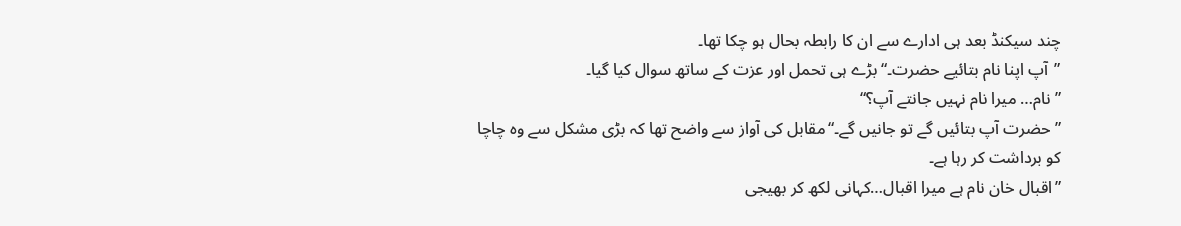چند سیکنڈ بعد ہی ادارے سے ان کا رابطہ بحال ہو چکا تھا۔
”آپ اپنا نام بتائیے حضرت۔“بڑے ہی تحمل اور عزت کے ساتھ سوال کیا گیا۔
”نام… میرا نام نہیں جانتے آپ؟“
”حضرت آپ بتائیں گے تو جانیں گے۔“مقابل کی آواز سے واضح تھا کہ بڑی مشکل سے وہ چاچا کو برداشت کر رہا ہے۔
”اقبال خان نام ہے میرا اقبال…کہانی لکھ کر بھیجی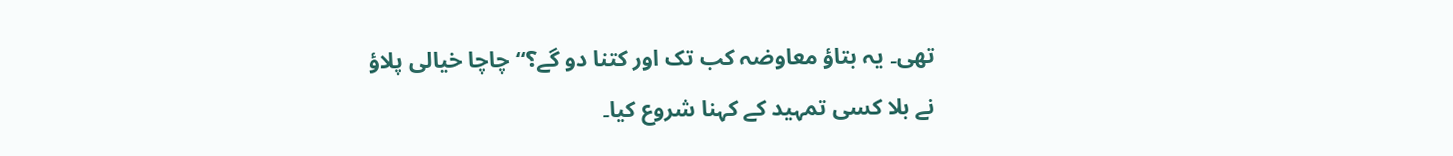تھی۔ یہ بتاؤ معاوضہ کب تک اور کتنا دو گے؟“چاچا خیالی پلاؤ نے بلا کسی تمہید کے کہنا شروع کیا۔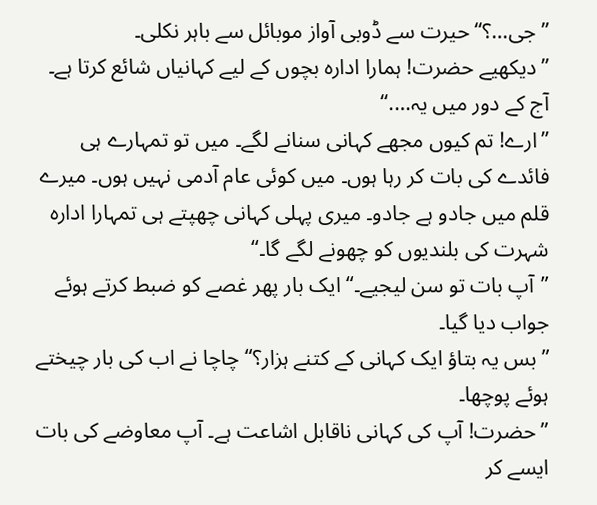”جی…؟“حیرت سے ڈوبی آواز موبائل سے باہر نکلی۔
”دیکھیے حضرت! ہمارا ادارہ بچوں کے لیے کہانیاں شائع کرتا ہے۔ آج کے دور میں یہ….“
”ارے! تم کیوں مجھے کہانی سنانے لگے۔ میں تو تمہارے ہی فائدے کی بات کر رہا ہوں۔ میں کوئی عام آدمی نہیں ہوں۔ میرے قلم میں جادو ہے جادو۔ میری پہلی کہانی چھپتے ہی تمہارا ادارہ شہرت کی بلندیوں کو چھونے لگے گا۔“
”آپ بات تو سن لیجیے۔“ایک بار پھر غصے کو ضبط کرتے ہوئے جواب دیا گیا۔
”بس یہ بتاؤ ایک کہانی کے کتنے ہزار؟“ چاچا نے اب کی بار چیختے ہوئے پوچھا۔
”حضرت! آپ کی کہانی ناقابل اشاعت ہے۔ آپ معاوضے کی بات ایسے کر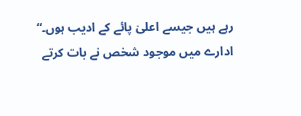رہے ہیں جیسے اعلیٰ پائے کے ادیب ہوں۔“
ادارے میں موجود شخص نے بات کرتے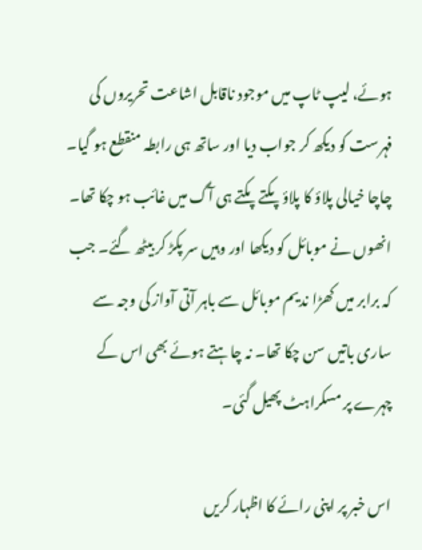ہوئے، لیپ ٹاپ میں موجود ناقابل اشاعت تحریروں کی فہرست کو دیکھ کر جواب دیا اور ساتھ ہی رابطہ منقطع ہو گیا۔ چاچا خیالی پلاؤ کا پلاؤ پکتے پکتے ہی آگ میں غائب ہو چکا تھا۔ انھوں نے موبائل کو دیکھا اور وہیں سر پکڑ کر بیٹھ گئے۔ جب کہ برابر میں کھڑا ندیم موبائل سے باہر آتی آواز کی وجہ سے ساری باتیں سن چکا تھا۔ نہ چاہتے ہوئے بھی اس کے چہرے پر مسکراہٹ پھیل گئی۔

اس خبر پر اپنی رائے کا اظہار کریں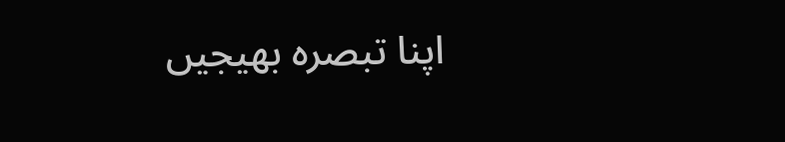اپنا تبصرہ بھیجیں